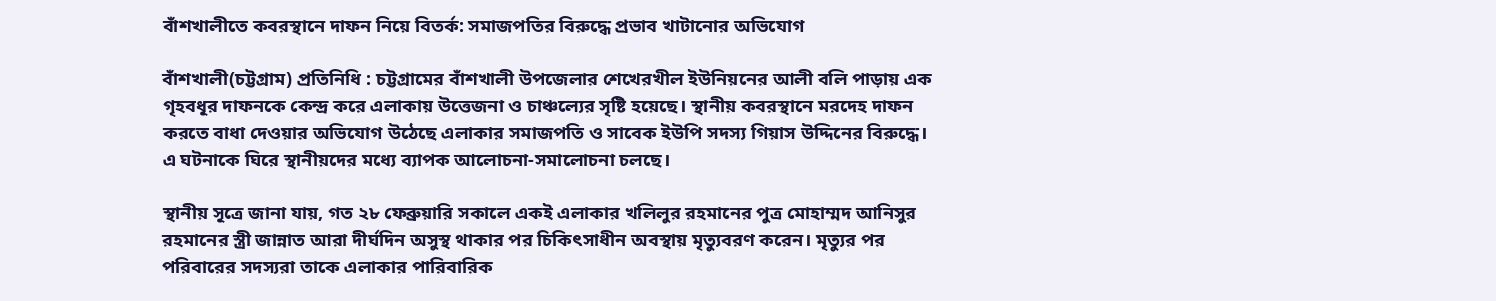বাঁশখালীতে কবরস্থানে দাফন নিয়ে বিতর্ক: সমাজপতির বিরুদ্ধে প্রভাব খাটানোর অভিযোগ

বাঁশখালী(চট্টগ্রাম) প্রতিনিধি : চট্টগ্রামের বাঁশখালী উপজেলার শেখেরখীল ইউনিয়নের আলী বলি পাড়ায় এক গৃহবধূর দাফনকে কেন্দ্র করে এলাকায় উত্তেজনা ও চাঞ্চল্যের সৃষ্টি হয়েছে। স্থানীয় কবরস্থানে মরদেহ দাফন করতে বাধা দেওয়ার অভিযোগ উঠেছে এলাকার সমাজপতি ও সাবেক ইউপি সদস্য গিয়াস উদ্দিনের বিরুদ্ধে। এ ঘটনাকে ঘিরে স্থানীয়দের মধ্যে ব্যাপক আলোচনা-সমালোচনা চলছে।

স্থানীয় সূত্রে জানা যায়, গত ২৮ ফেব্রুয়ারি সকালে একই এলাকার খলিলুর রহমানের পুত্র মোহাম্মদ আনিসুর রহমানের স্ত্রী জান্নাত আরা দীর্ঘদিন অসুস্থ থাকার পর চিকিৎসাধীন অবস্থায় মৃত্যুবরণ করেন। মৃত্যুর পর পরিবারের সদস্যরা তাকে এলাকার পারিবারিক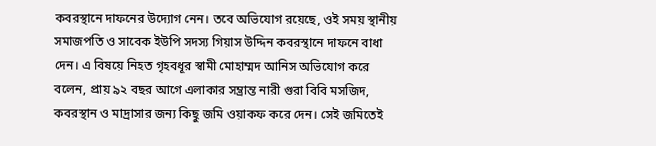কবরস্থানে দাফনের উদ্যোগ নেন। তবে অভিযোগ রয়েছে, ওই সময় স্থানীয় সমাজপতি ও সাবেক ইউপি সদস্য গিয়াস উদ্দিন কবরস্থানে দাফনে বাধা দেন। এ বিষয়ে নিহত গৃহবধূর স্বামী মোহাম্মদ আনিস অভিযোগ করে বলেন, প্রায় ৯২ বছর আগে এলাকার সম্ভ্রান্ত নারী গুরা বিবি মসজিদ, কবরস্থান ও মাদ্রাসার জন্য কিছু জমি ওয়াকফ করে দেন। সেই জমিতেই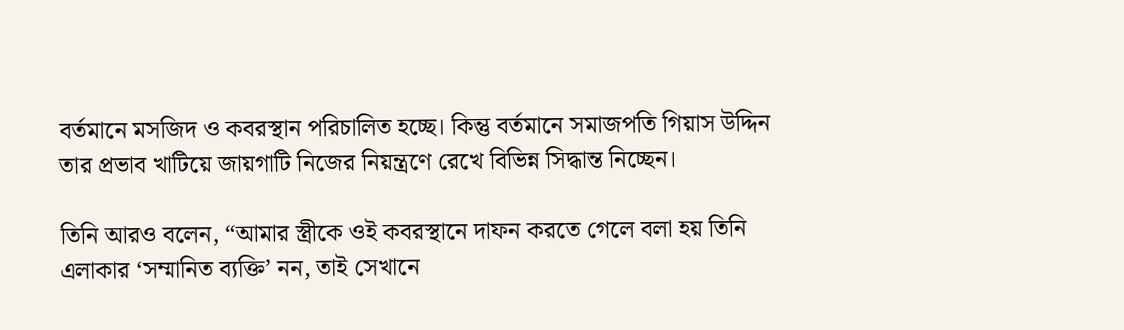বর্তমানে মসজিদ ও কবরস্থান পরিচালিত হচ্ছে। কিন্তু বর্তমানে সমাজপতি গিয়াস উদ্দিন তার প্রভাব খাটিয়ে জায়গাটি নিজের নিয়ন্ত্রণে রেখে বিভিন্ন সিদ্ধান্ত নিচ্ছেন।

তিনি আরও বলেন, “আমার স্ত্রীকে ওই কবরস্থানে দাফন করতে গেলে বলা হয় তিনি এলাকার ‘সম্মানিত ব্যক্তি’ নন, তাই সেখানে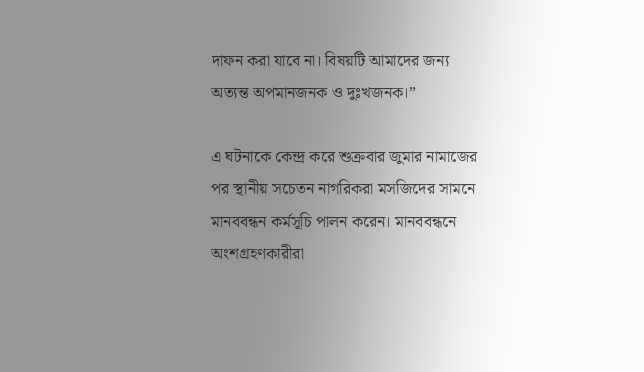দাফন করা যাবে না। বিষয়টি আমাদের জন্য অত্যন্ত অপমানজনক ও দুঃখজনক।”

এ ঘটনাকে কেন্দ্র করে শুক্রবার জুমার নামাজের পর স্থানীয় সচেতন নাগরিকরা মসজিদের সামনে মানববন্ধন কর্মসূচি পালন করেন। মানববন্ধনে অংশগ্রহণকারীরা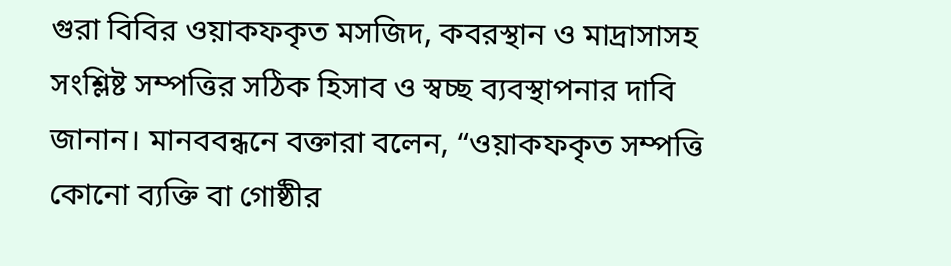গুরা বিবির ওয়াকফকৃত মসজিদ, কবরস্থান ও মাদ্রাসাসহ সংশ্লিষ্ট সম্পত্তির সঠিক হিসাব ও স্বচ্ছ ব্যবস্থাপনার দাবি জানান। মানববন্ধনে বক্তারা বলেন, “ওয়াকফকৃত সম্পত্তি কোনো ব্যক্তি বা গোষ্ঠীর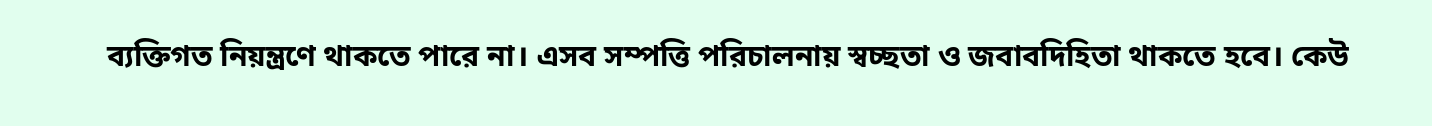ব্যক্তিগত নিয়ন্ত্রণে থাকতে পারে না। এসব সম্পত্তি পরিচালনায় স্বচ্ছতা ও জবাবদিহিতা থাকতে হবে। কেউ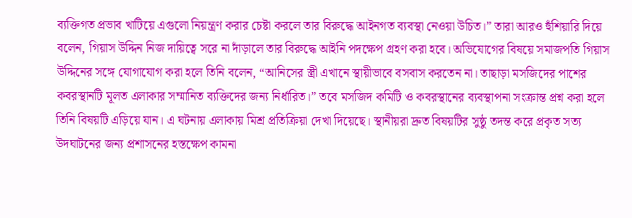ব্যক্তিগত প্রভাব খাটিয়ে এগুলো নিয়ন্ত্রণ করার চেষ্টা করলে তার বিরুদ্ধে আইনগত ব্যবস্থা নেওয়া উচিত।” তারা আরও হুঁশিয়ারি দিয়ে বলেন, গিয়াস উদ্দিন নিজ দায়িত্বে সরে না দাঁড়ালে তার বিরুদ্ধে আইনি পদক্ষেপ গ্রহণ করা হবে। অভিযোগের বিষয়ে সমাজপতি গিয়াস উদ্দিনের সঙ্গে যোগাযোগ করা হলে তিনি বলেন, “আনিসের স্ত্রী এখানে স্থায়ীভাবে বসবাস করতেন না। তাছাড়া মসজিদের পাশের কবরস্থানটি মূলত এলাকার সম্মানিত ব্যক্তিদের জন্য নির্ধারিত।” তবে মসজিদ কমিটি ও কবরস্থানের ব্যবস্থাপনা সংক্রান্ত প্রশ্ন করা হলে তিনি বিষয়টি এড়িয়ে যান। এ ঘটনায় এলাকায় মিশ্র প্রতিক্রিয়া দেখা দিয়েছে। স্থানীয়রা দ্রুত বিষয়টির সুষ্ঠু তদন্ত করে প্রকৃত সত্য উদঘাটনের জন্য প্রশাসনের হস্তক্ষেপ কামনা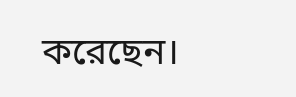করেছেন।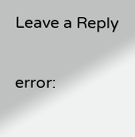Leave a Reply

error: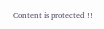Content is protected !!